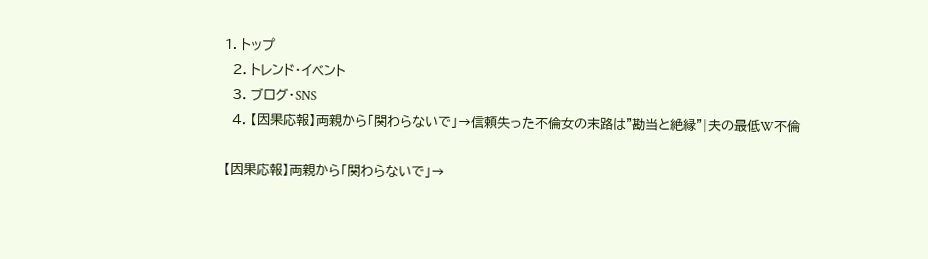1. トップ
  2. トレンド・イベント
  3. ブログ・SNS
  4. 【因果応報】両親から「関わらないで」→信頼失った不倫女の末路は"勘当と絶縁"|夫の最低W不倫

【因果応報】両親から「関わらないで」→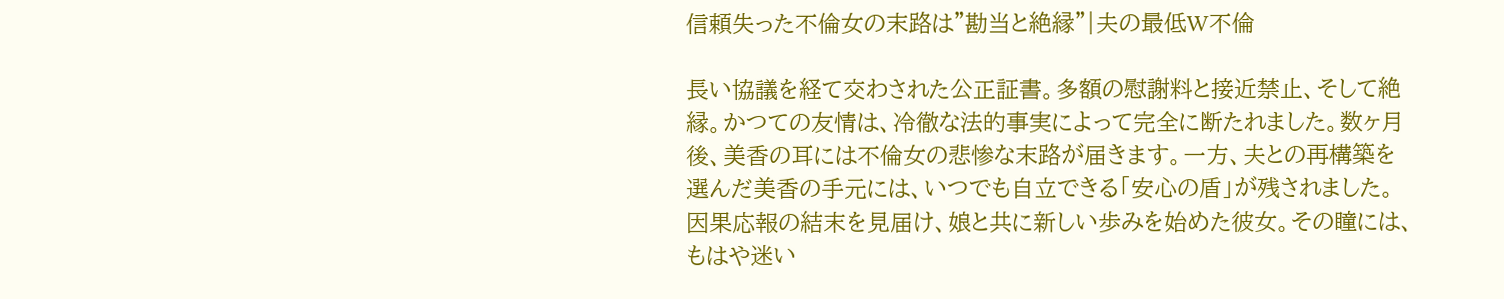信頼失った不倫女の末路は"勘当と絶縁"|夫の最低W不倫

長い協議を経て交わされた公正証書。多額の慰謝料と接近禁止、そして絶縁。かつての友情は、冷徹な法的事実によって完全に断たれました。数ヶ月後、美香の耳には不倫女の悲惨な末路が届きます。一方、夫との再構築を選んだ美香の手元には、いつでも自立できる「安心の盾」が残されました。因果応報の結末を見届け、娘と共に新しい歩みを始めた彼女。その瞳には、もはや迷い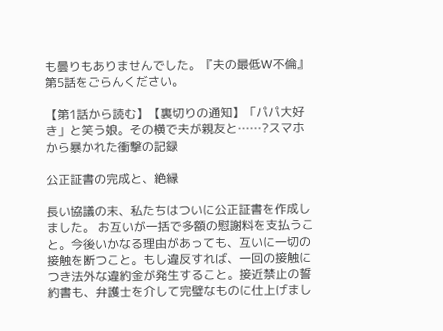も曇りもありませんでした。『夫の最低W不倫』第5話をごらんください。

【第1話から読む】【裏切りの通知】「パパ大好き」と笑う娘。その横で夫が親友と……?スマホから暴かれた衝撃の記録

公正証書の完成と、絶縁

長い協議の末、私たちはついに公正証書を作成しました。 お互いが一括で多額の慰謝料を支払うこと。今後いかなる理由があっても、互いに一切の接触を断つこと。もし違反すれば、一回の接触につき法外な違約金が発生すること。接近禁止の誓約書も、弁護士を介して完璧なものに仕上げまし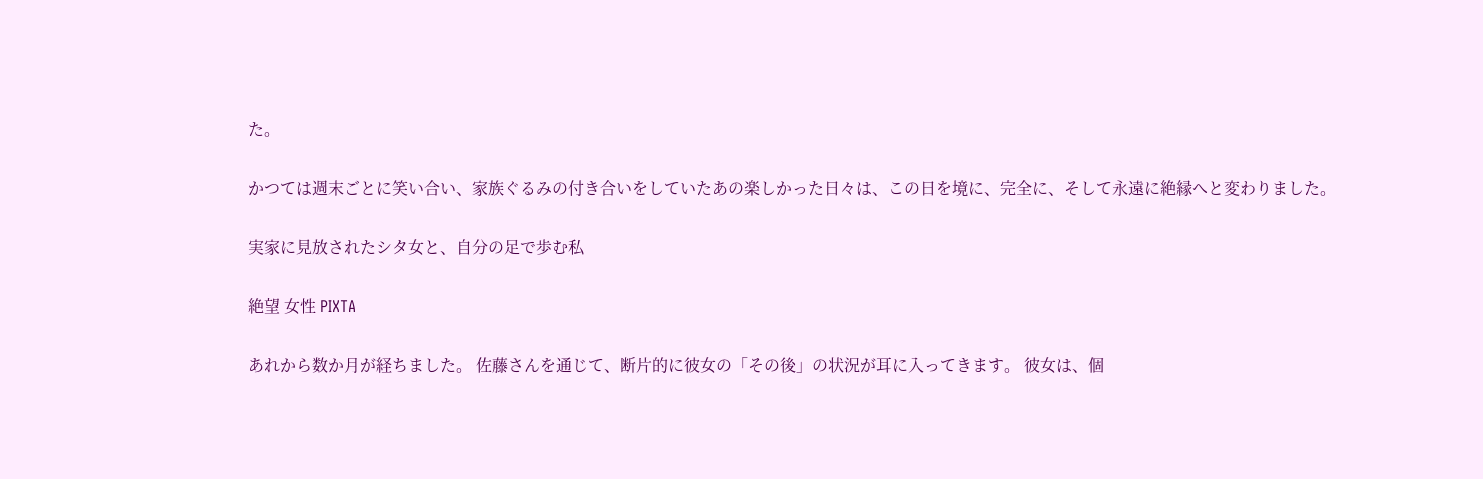た。

かつては週末ごとに笑い合い、家族ぐるみの付き合いをしていたあの楽しかった日々は、この日を境に、完全に、そして永遠に絶縁へと変わりました。

実家に見放されたシタ女と、自分の足で歩む私

絶望 女性 PIXTA

あれから数か月が経ちました。 佐藤さんを通じて、断片的に彼女の「その後」の状況が耳に入ってきます。 彼女は、個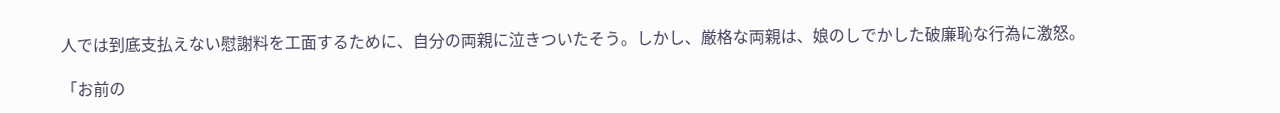人では到底支払えない慰謝料を工面するために、自分の両親に泣きついたそう。しかし、厳格な両親は、娘のしでかした破廉恥な行為に激怒。

「お前の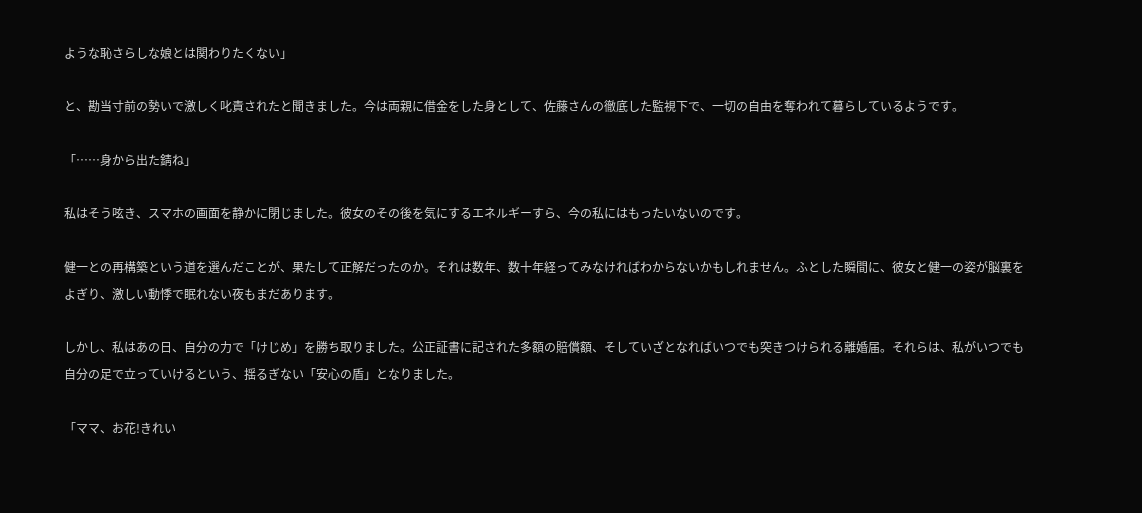ような恥さらしな娘とは関わりたくない」

と、勘当寸前の勢いで激しく叱責されたと聞きました。今は両親に借金をした身として、佐藤さんの徹底した監視下で、一切の自由を奪われて暮らしているようです。

「……身から出た錆ね」

私はそう呟き、スマホの画面を静かに閉じました。彼女のその後を気にするエネルギーすら、今の私にはもったいないのです。

健一との再構築という道を選んだことが、果たして正解だったのか。それは数年、数十年経ってみなければわからないかもしれません。ふとした瞬間に、彼女と健一の姿が脳裏をよぎり、激しい動悸で眠れない夜もまだあります。

しかし、私はあの日、自分の力で「けじめ」を勝ち取りました。公正証書に記された多額の賠償額、そしていざとなればいつでも突きつけられる離婚届。それらは、私がいつでも自分の足で立っていけるという、揺るぎない「安心の盾」となりました。

「ママ、お花!きれい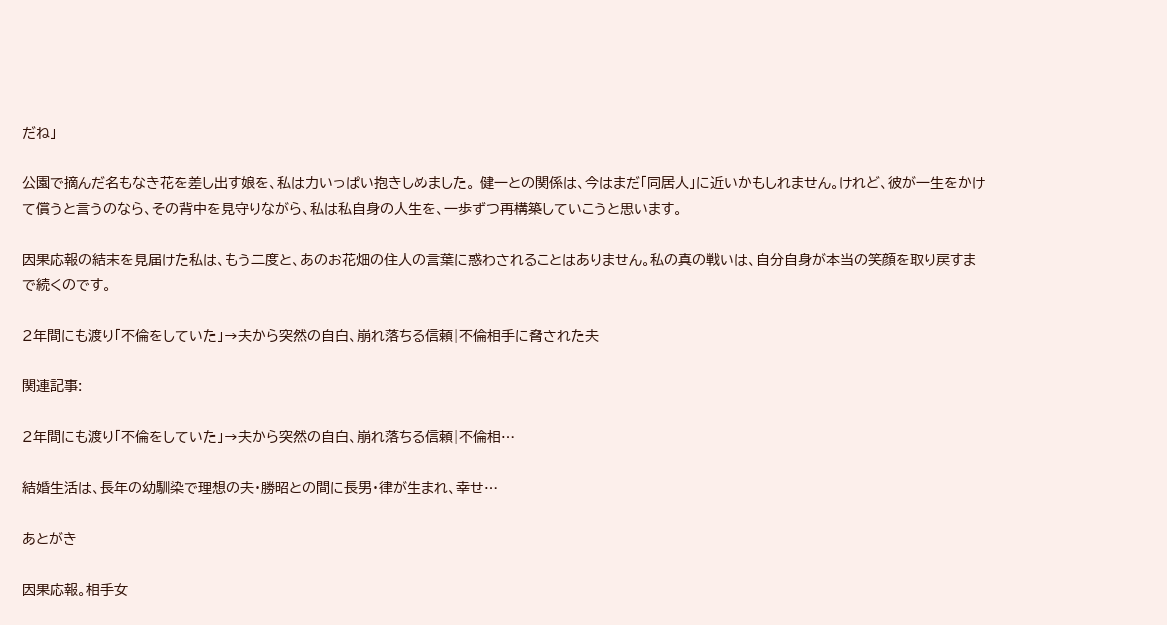だね」

公園で摘んだ名もなき花を差し出す娘を、私は力いっぱい抱きしめました。 健一との関係は、今はまだ「同居人」に近いかもしれません。けれど、彼が一生をかけて償うと言うのなら、その背中を見守りながら、私は私自身の人生を、一歩ずつ再構築していこうと思います。

因果応報の結末を見届けた私は、もう二度と、あのお花畑の住人の言葉に惑わされることはありません。私の真の戦いは、自分自身が本当の笑顔を取り戻すまで続くのです。

2年間にも渡り「不倫をしていた」→夫から突然の自白、崩れ落ちる信頼|不倫相手に脅された夫

関連記事:

2年間にも渡り「不倫をしていた」→夫から突然の自白、崩れ落ちる信頼|不倫相…

結婚生活は、長年の幼馴染で理想の夫・勝昭との間に長男・律が生まれ、幸せ…

あとがき

因果応報。相手女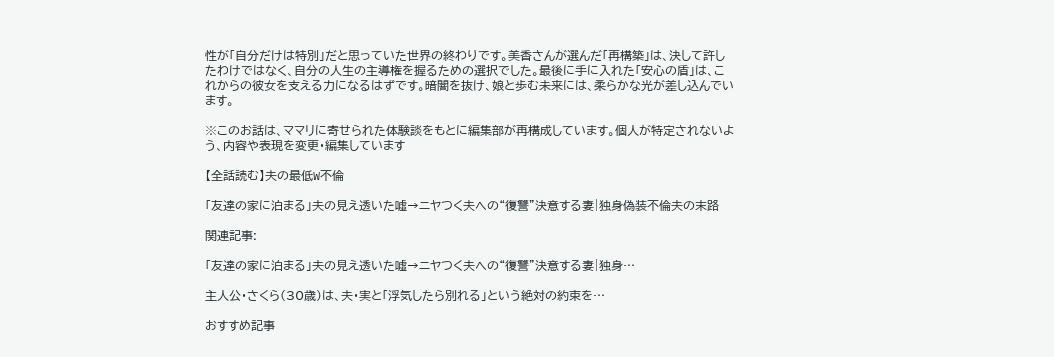性が「自分だけは特別」だと思っていた世界の終わりです。美香さんが選んだ「再構築」は、決して許したわけではなく、自分の人生の主導権を握るための選択でした。最後に手に入れた「安心の盾」は、これからの彼女を支える力になるはずです。暗闇を抜け、娘と歩む未来には、柔らかな光が差し込んでいます。

※このお話は、ママリに寄せられた体験談をもとに編集部が再構成しています。個人が特定されないよう、内容や表現を変更・編集しています

【全話読む】夫の最低W不倫

「友達の家に泊まる」夫の見え透いた嘘→ニヤつく夫への“復讐”決意する妻|独身偽装不倫夫の末路

関連記事:

「友達の家に泊まる」夫の見え透いた嘘→ニヤつく夫への“復讐”決意する妻|独身…

主人公・さくら(30歳)は、夫・実と「浮気したら別れる」という絶対の約束を…

おすすめ記事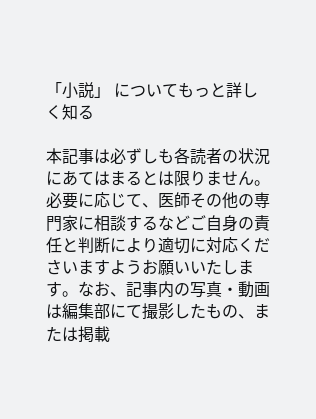「小説」 についてもっと詳しく知る

本記事は必ずしも各読者の状況にあてはまるとは限りません。必要に応じて、医師その他の専門家に相談するなどご自身の責任と判断により適切に対応くださいますようお願いいたします。なお、記事内の写真・動画は編集部にて撮影したもの、または掲載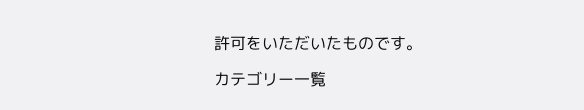許可をいただいたものです。

カテゴリー一覧